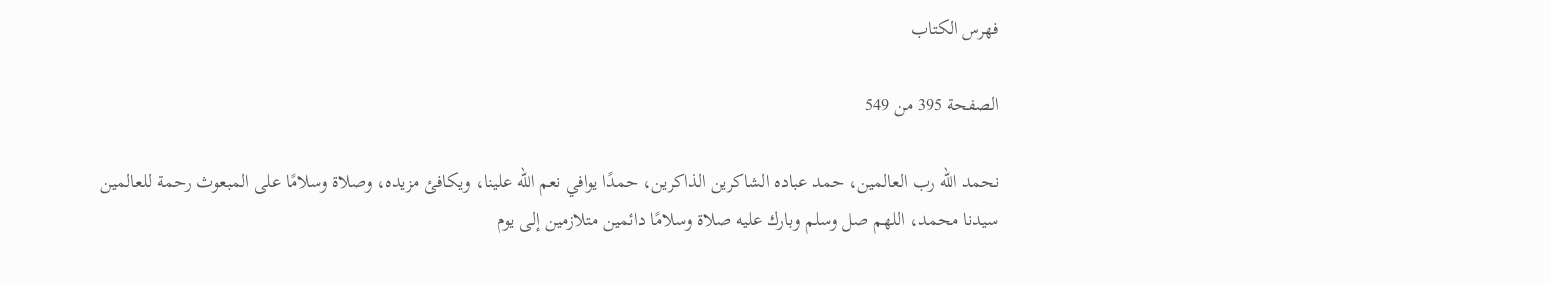فهرس الكتاب

الصفحة 395 من 549

نحمد الله رب العالمين، حمد عباده الشاكرين الذاكرين، حمدًا يوافي نعم الله علينا، ويكافئ مزيده، وصلاة وسلامًا على المبعوث رحمة للعالمين سيدنا محمد، اللهم صل وسلم وبارك عليه صلاة وسلامًا دائمين متلازمين إلى يوم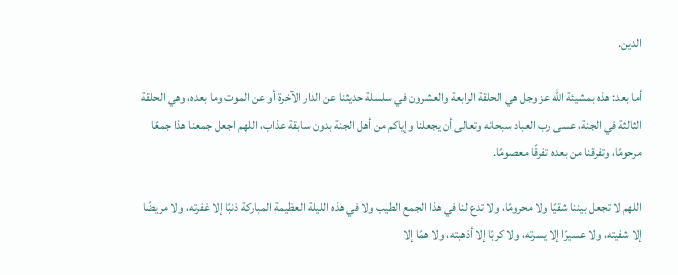الدين.

أما بعد: هذه بمشيئة الله عز وجل هي الحلقة الرابعة والعشرون في سلسلة حديثنا عن الدار الآخرة أو عن الموت وما بعده، وهي الحلقة الثالثة في الجنة، عسى رب العباد سبحانه وتعالى أن يجعلنا وإياكم من أهل الجنة بدون سابقة عذاب، اللهم اجعل جمعنا هذا جمعًا مرحومًا، وتفرقنا من بعده تفرقًا معصومًا.

اللهم لا تجعل بيننا شقيًا ولا محرومًا، ولا تدع لنا في هذا الجمع الطيب ولا في هذه الليلة العظيمة المباركة ذنبًا إلا غفرته، ولا مريضًا إلا شفيته، ولا عسيرًا إلا يسرته، ولا كربًا إلا أذهبته، ولا همًا إلا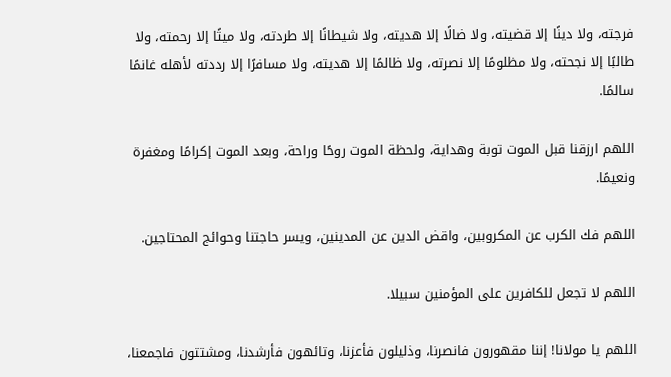فرجته، ولا دينًا إلا قضيته، ولا ضالًا إلا هديته، ولا شيطانًا إلا طردته، ولا ميتًا إلا رحمته، ولا طالبًا إلا نجحته، ولا مظلومًا إلا نصرته، ولا ظالمًا إلا هديته، ولا مسافرًا إلا رددته لأهله غانمًا سالمًا.

اللهم ارزقنا قبل الموت توبة وهداية، ولحظة الموت روحًا وراحة، وبعد الموت إكرامًا ومغفرة ونعيمًا.

اللهم فك الكرب عن المكروبين، واقض الدين عن المدينين، ويسر حاجتنا وحوائج المحتاجين.

اللهم لا تجعل للكافرين على المؤمنين سبيلا.

اللهم يا مولانا! إننا مقهورون فانصرنا، وذليلون فأعزنا، وتائهون فأرشدنا، ومشتتون فاجمعنا،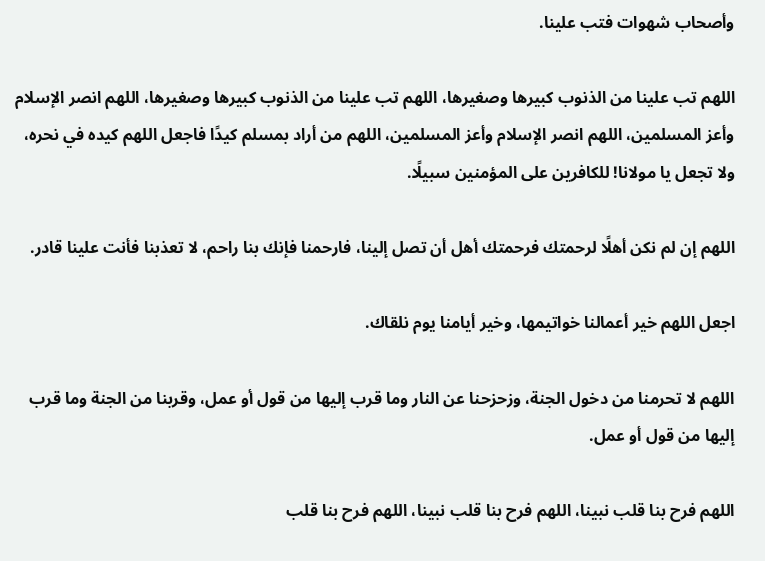وأصحاب شهوات فتب علينا.

اللهم تب علينا من الذنوب كبيرها وصغيرها، اللهم تب علينا من الذنوب كبيرها وصغيرها، اللهم انصر الإسلام وأعز المسلمين، اللهم انصر الإسلام وأعز المسلمين، اللهم من أراد بمسلم كيدًا فاجعل اللهم كيده في نحره، ولا تجعل يا مولانا! للكافرين على المؤمنين سبيلًا.

اللهم إن لم نكن أهلًا لرحمتك فرحمتك أهل أن تصل إلينا، فارحمنا فإنك بنا راحم، لا تعذبنا فأنت علينا قادر.

اجعل اللهم خير أعمالنا خواتيمها، وخير أيامنا يوم نلقاك.

اللهم لا تحرمنا من دخول الجنة، وزحزحنا عن النار وما قرب إليها من قول أو عمل، وقربنا من الجنة وما قرب إليها من قول أو عمل.

اللهم فرح بنا قلب نبينا، اللهم فرح بنا قلب نبينا، اللهم فرح بنا قلب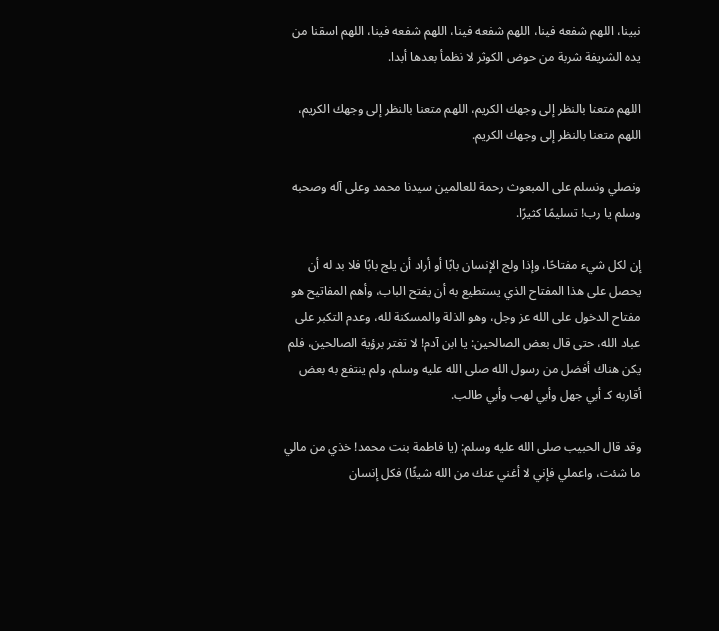نبينا، اللهم شفعه فينا، اللهم شفعه فينا، اللهم شفعه فينا، اللهم اسقنا من يده الشريفة شربة من حوض الكوثر لا نظمأ بعدها أبدا.

اللهم متعنا بالنظر إلى وجهك الكريم، اللهم متعنا بالنظر إلى وجهك الكريم، اللهم متعنا بالنظر إلى وجهك الكريم.

ونصلي ونسلم على المبعوث رحمة للعالمين سيدنا محمد وعلى آله وصحبه وسلم يا رب! تسليمًا كثيرًا.

إن لكل شيء مفتاحًا، وإذا ولج الإنسان بابًا أو أراد أن يلج بابًا فلا بد له أن يحصل على هذا المفتاح الذي يستطيع به أن يفتح الباب، وأهم المفاتيح هو مفتاح الدخول على الله عز وجل، وهو الذلة والمسكنة لله، وعدم التكبر على عباد الله، حتى قال بعض الصالحين: يا ابن آدم! لا تغتر برؤية الصالحين، فلم يكن هناك أفضل من رسول الله صلى الله عليه وسلم، ولم ينتفع به بعض أقاربه كـ أبي جهل وأبي لهب وأبي طالب.

وقد قال الحبيب صلى الله عليه وسلم: (يا فاطمة بنت محمد! خذي من مالي ما شئت، واعملي فإني لا أغني عنك من الله شيئًا) فكل إنسان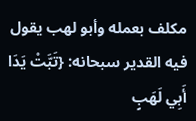مكلف بعمله وأبو لهب يقول فيه القدير سبحانه: {تَبَّتْ يَدَا أَبِي لَهَبٍ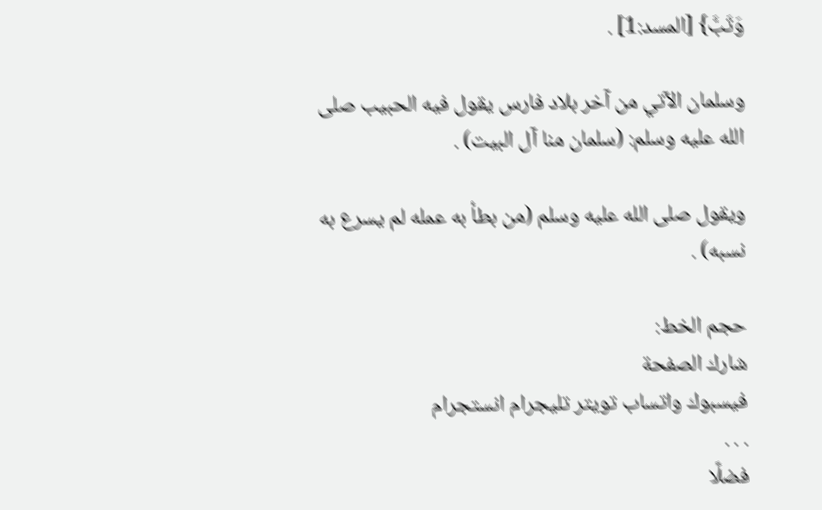وَتَبَّ} [المسد:1] .

وسلمان الآتي من آخر بلاد فارس يقول فيه الحبيب صلى الله عليه وسلم: (سلمان منا آل البيت) .

ويقول صلى الله عليه وسلم (من بطأ به عمله لم يسرع به نسبه) .

حجم الخط:
شارك الصفحة
فيسبوك واتساب تويتر تليجرام انستجرام
. . .
فضلًا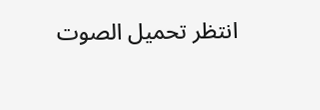انتظر تحميل الصوت